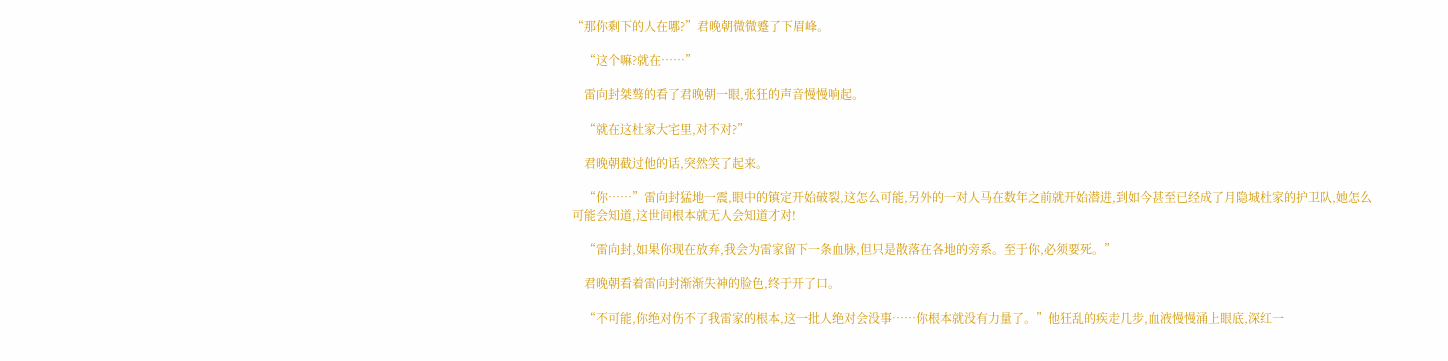“那你剩下的人在哪?”君晚朝微微蹙了下眉峰。

    “这个嘛?就在……”

    雷向封桀骜的看了君晚朝一眼,张狂的声音慢慢响起。

    “就在这杜家大宅里,对不对?”

    君晚朝截过他的话,突然笑了起来。

    “你……”雷向封猛地一震,眼中的镇定开始破裂,这怎么可能,另外的一对人马在数年之前就开始潜进,到如今甚至已经成了月隐城杜家的护卫队,她怎么可能会知道,这世间根本就无人会知道才对!

    “雷向封,如果你现在放弃,我会为雷家留下一条血脉,但只是散落在各地的旁系。至于你,必须要死。”

    君晚朝看着雷向封渐渐失神的脸色,终于开了口。

    “不可能,你绝对伤不了我雷家的根本,这一批人绝对会没事……你根本就没有力量了。”他狂乱的疾走几步,血液慢慢涌上眼底,深红一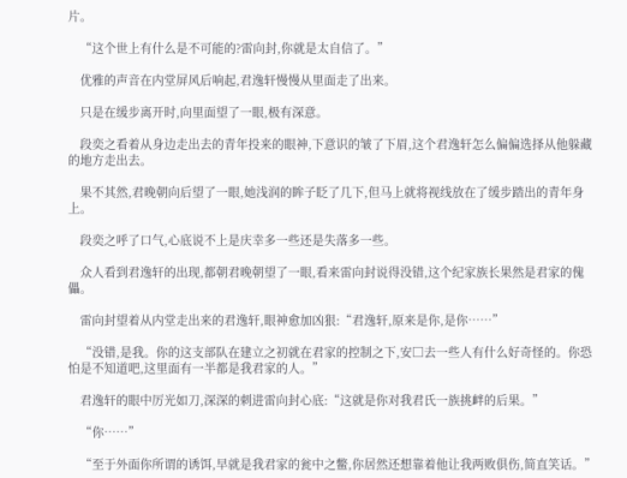片。

    “这个世上有什么是不可能的?雷向封,你就是太自信了。”

    优雅的声音在内堂屏风后响起,君逸轩慢慢从里面走了出来。

    只是在缓步离开时,向里面望了一眼,极有深意。

    段奕之看着从身边走出去的青年投来的眼神,下意识的皱了下眉,这个君逸轩怎么偏偏选择从他躲藏的地方走出去。

    果不其然,君晚朝向后望了一眼,她浅润的眸子眨了几下,但马上就将视线放在了缓步踏出的青年身上。

    段奕之呼了口气,心底说不上是庆幸多一些还是失落多一些。

    众人看到君逸轩的出现,都朝君晚朝望了一眼,看来雷向封说得没错,这个纪家族长果然是君家的傀儡。

    雷向封望着从内堂走出来的君逸轩,眼神愈加凶狠:“君逸轩,原来是你,是你……”

    “没错,是我。你的这支部队在建立之初就在君家的控制之下,安□去一些人有什么好奇怪的。你恐怕是不知道吧,这里面有一半都是我君家的人。”

    君逸轩的眼中厉光如刀,深深的刺进雷向封心底:“这就是你对我君氏一族挑衅的后果。”

    “你……”

    “至于外面你所谓的诱饵,早就是我君家的瓮中之鳖,你居然还想靠着他让我两败俱伤,简直笑话。”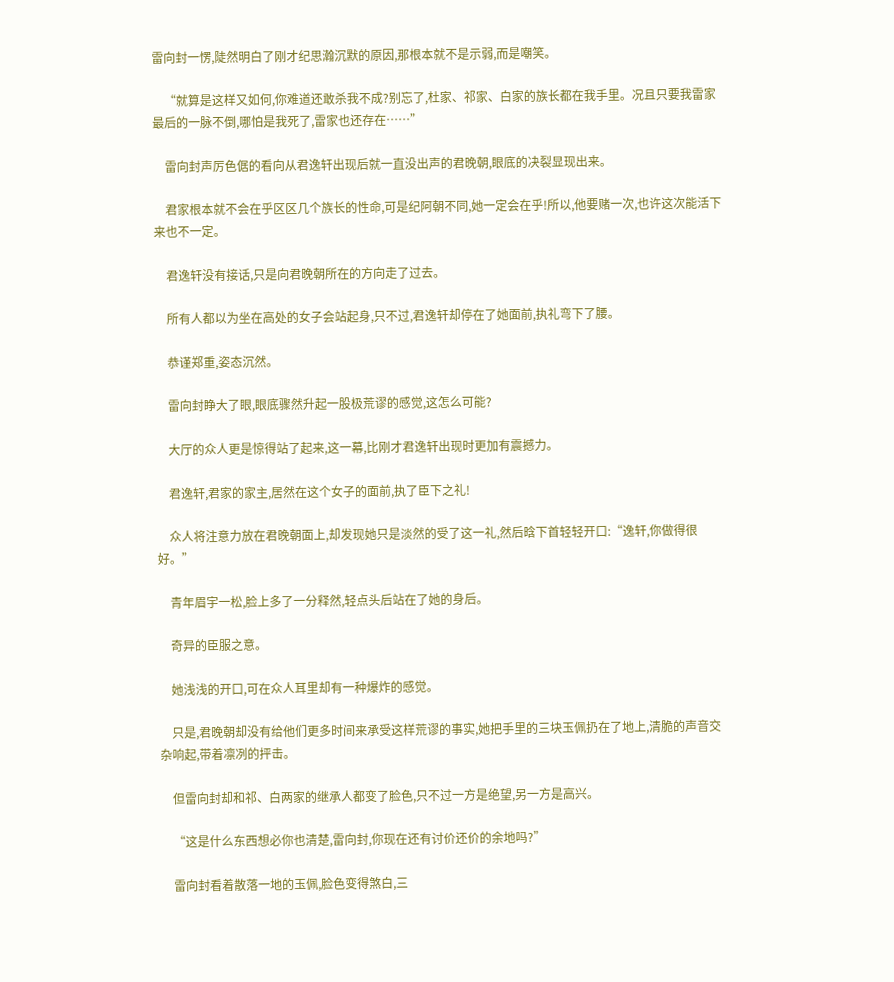雷向封一愣,陡然明白了刚才纪思瀚沉默的原因,那根本就不是示弱,而是嘲笑。

    “就算是这样又如何,你难道还敢杀我不成?别忘了,杜家、祁家、白家的族长都在我手里。况且只要我雷家最后的一脉不倒,哪怕是我死了,雷家也还存在……”

    雷向封声厉色倨的看向从君逸轩出现后就一直没出声的君晚朝,眼底的决裂显现出来。

    君家根本就不会在乎区区几个族长的性命,可是纪阿朝不同,她一定会在乎!所以,他要赌一次,也许这次能活下来也不一定。

    君逸轩没有接话,只是向君晚朝所在的方向走了过去。

    所有人都以为坐在高处的女子会站起身,只不过,君逸轩却停在了她面前,执礼弯下了腰。

    恭谨郑重,姿态沉然。

    雷向封睁大了眼,眼底骤然升起一股极荒谬的感觉,这怎么可能?

    大厅的众人更是惊得站了起来,这一幕,比刚才君逸轩出现时更加有震撼力。

    君逸轩,君家的家主,居然在这个女子的面前,执了臣下之礼!

    众人将注意力放在君晚朝面上,却发现她只是淡然的受了这一礼,然后晗下首轻轻开口:“逸轩,你做得很好。”

    青年眉宇一松,脸上多了一分释然,轻点头后站在了她的身后。

    奇异的臣服之意。

    她浅浅的开口,可在众人耳里却有一种爆炸的感觉。

    只是,君晚朝却没有给他们更多时间来承受这样荒谬的事实,她把手里的三块玉佩扔在了地上,清脆的声音交杂响起,带着凛冽的抨击。

    但雷向封却和祁、白两家的继承人都变了脸色,只不过一方是绝望,另一方是高兴。

    “这是什么东西想必你也清楚,雷向封,你现在还有讨价还价的余地吗?”

    雷向封看着散落一地的玉佩,脸色变得煞白,三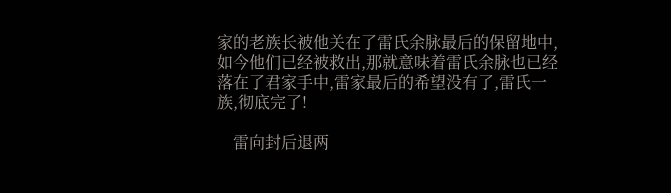家的老族长被他关在了雷氏余脉最后的保留地中,如今他们已经被救出,那就意味着雷氏余脉也已经落在了君家手中,雷家最后的希望没有了,雷氏一族,彻底完了!

    雷向封后退两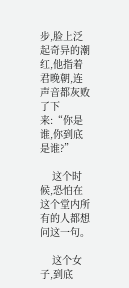步,脸上泛起奇异的潮红,他指着君晚朝,连声音都灰败了下来:“你是谁,你到底是谁?”

    这个时候,恐怕在这个堂内所有的人都想问这一句。

    这个女子,到底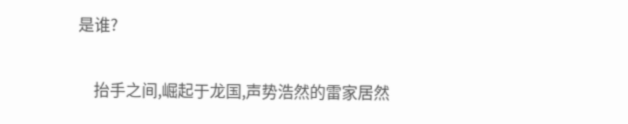是谁?

    抬手之间,崛起于龙国,声势浩然的雷家居然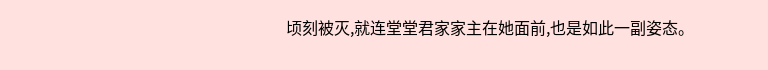顷刻被灭,就连堂堂君家家主在她面前,也是如此一副姿态。